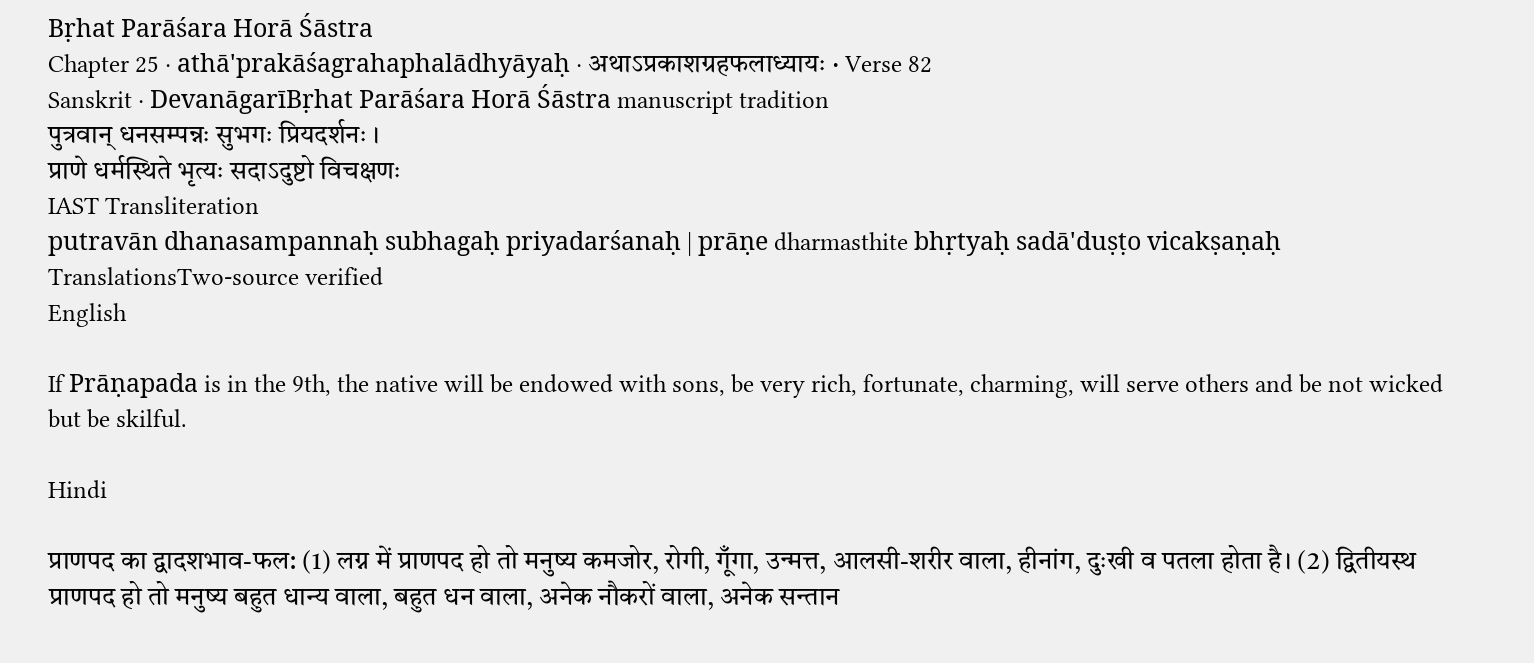Bṛhat Parāśara Horā Śāstra
Chapter 25 · athā'prakāśagrahaphalādhyāyaḥ · अथाऽप्रकाशग्रहफलाध्यायः · Verse 82
Sanskrit · DevanāgarīBṛhat Parāśara Horā Śāstra manuscript tradition
पुत्रवान् धनसम्पन्नः सुभगः प्रियदर्शनः ।
प्राणे धर्मस्थिते भृत्यः सदाऽदुष्टो विचक्षणः
IAST Transliteration
putravān dhanasampannaḥ subhagaḥ priyadarśanaḥ | prāṇe dharmasthite bhṛtyaḥ sadā'duṣṭo vicakṣaṇaḥ
TranslationsTwo-source verified
English

If Prāṇapada is in the 9th, the native will be endowed with sons, be very rich, fortunate, charming, will serve others and be not wicked but be skilful.

Hindi

प्राणपद का द्वादशभाव-फल: (1) लग्न में प्राणपद हो तो मनुष्य कमजोर, रोगी, गूँगा, उन्मत्त, आलसी-शरीर वाला, हीनांग, दुःखी व पतला होता है। (2) द्वितीयस्थ प्राणपद हो तो मनुष्य बहुत धान्य वाला, बहुत धन वाला, अनेक नौकरों वाला, अनेक सन्तान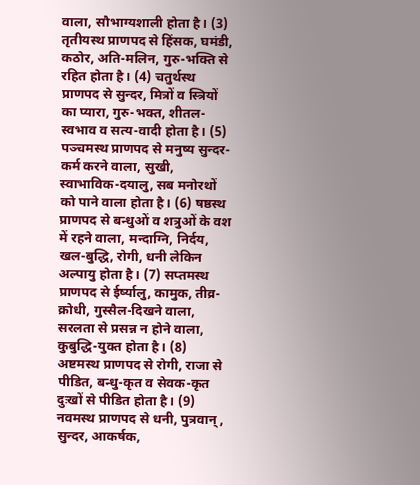वाला, सौभाग्यशाली होता है। (3) तृतीयस्थ प्राणपद से हिंसक, घमंडी, कठोर, अति-मलिन, गुरु-भक्ति से रहित होता है। (4) चतुर्थस्थ प्राणपद से सुन्दर, मित्रों व स्त्रियों का प्यारा, गुरु-भक्त, शीतल-स्वभाव व सत्य-वादी होता है। (5) पञ्चमस्थ प्राणपद से मनुष्य सुन्दर-कर्म करने वाला, सुखी, स्वाभाविक-दयालु, सब मनोरथों को पाने वाला होता है। (6) षष्ठस्थ प्राणपद से बन्धुओं व शत्रुओं के वश में रहने वाला, मन्दाग्नि, निर्दय, खल-बुद्धि, रोगी, धनी लेकिन अल्पायु होता है। (7) सप्तमस्थ प्राणपद से ईर्ष्यालु, कामुक, तीव्र-क्रोधी, गुस्सैल-दिखने वाला, सरलता से प्रसन्न न होने वाला, कुबुद्धि-युक्त होता है। (8) अष्टमस्थ प्राणपद से रोगी, राजा से पीडित, बन्धु-कृत व सेवक-कृत दुःखों से पीडित होता है। (9) नवमस्थ प्राणपद से धनी, पुत्रवान्‌, सुन्दर, आकर्षक,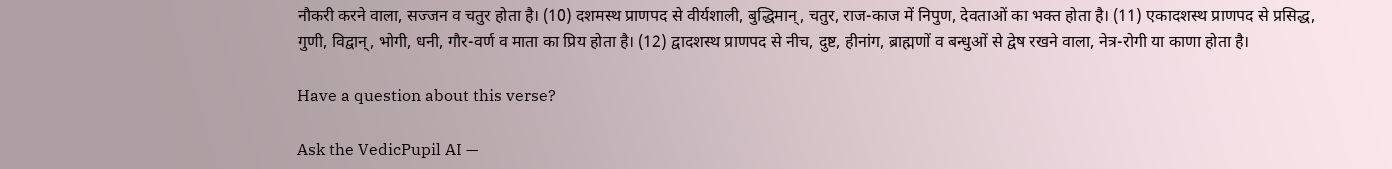नौकरी करने वाला, सज्जन व चतुर होता है। (10) दशमस्थ प्राणपद से वीर्यशाली, बुद्धिमान्‌, चतुर, राज-काज में निपुण, देवताओं का भक्त होता है। (11) एकादशस्थ प्राणपद से प्रसिद्ध, गुणी, विद्वान्‌, भोगी, धनी, गौर-वर्ण व माता का प्रिय होता है। (12) द्वादशस्थ प्राणपद से नीच, दुष्ट, हीनांग, ब्राह्मणों व बन्धुओं से द्वेष रखने वाला, नेत्र-रोगी या काणा होता है।

Have a question about this verse?

Ask the VedicPupil AI —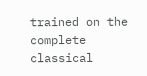trained on the complete classical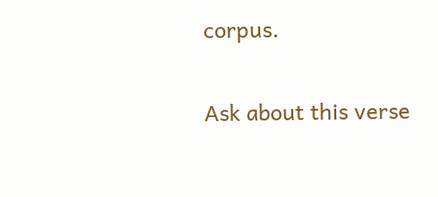corpus.

Ask about this verse